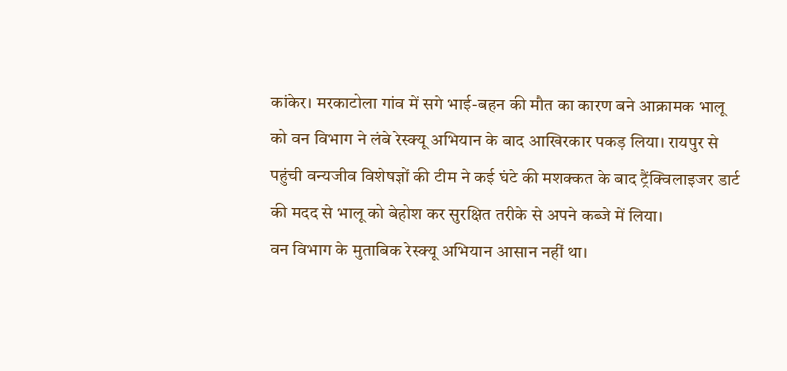कांकेर। मरकाटोला गांव में सगे भाई-बहन की मौत का कारण बने आक्रामक भालू को वन विभाग ने लंबे रेस्क्यू अभियान के बाद आखिरकार पकड़ लिया। रायपुर से पहुंची वन्यजीव विशेषज्ञों की टीम ने कई घंटे की मशक्कत के बाद ट्रैंक्विलाइजर डार्ट की मदद से भालू को बेहोश कर सुरक्षित तरीके से अपने कब्जे में लिया।
वन विभाग के मुताबिक रेस्क्यू अभियान आसान नहीं था।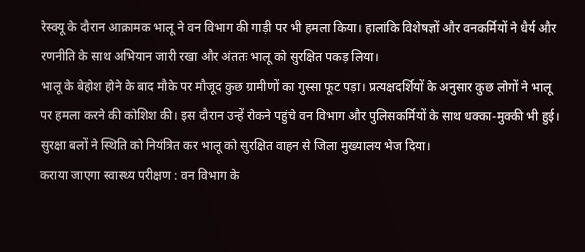रेस्क्यू के दौरान आक्रामक भालू ने वन विभाग की गाड़ी पर भी हमला किया। हालांकि विशेषज्ञों और वनकर्मियों ने धैर्य और रणनीति के साथ अभियान जारी रखा और अंततः भालू को सुरक्षित पकड़ लिया।
भालू के बेहोश होने के बाद मौके पर मौजूद कुछ ग्रामीणों का गुस्सा फूट पड़ा। प्रत्यक्षदर्शियों के अनुसार कुछ लोगों ने भालू पर हमला करने की कोशिश की। इस दौरान उन्हें रोकने पहुंचे वन विभाग और पुलिसकर्मियों के साथ धक्का-मुक्की भी हुई। सुरक्षा बलों ने स्थिति को नियंत्रित कर भालू को सुरक्षित वाहन से जिला मुख्यालय भेज दिया।
कराया जाएगा स्वास्थ्य परीक्षण : वन विभाग के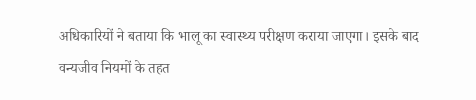अधिकारियों ने बताया कि भालू का स्वास्थ्य परीक्षण कराया जाएगा। इसके बाद वन्यजीव नियमों के तहत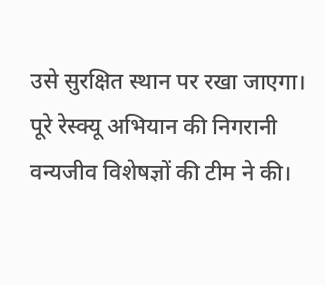उसे सुरक्षित स्थान पर रखा जाएगा। पूरे रेस्क्यू अभियान की निगरानी वन्यजीव विशेषज्ञों की टीम ने की।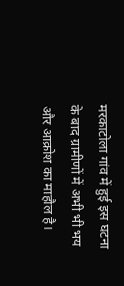मरकाटोला गांव में हुई इस घटना के बाद ग्रामीणों में अभी भी भय और आक्रोश का माहौल है।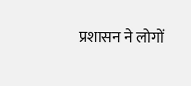प्रशासन ने लोगों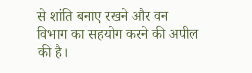से शांति बनाए रखने और वन विभाग का सहयोग करने की अपील की है।